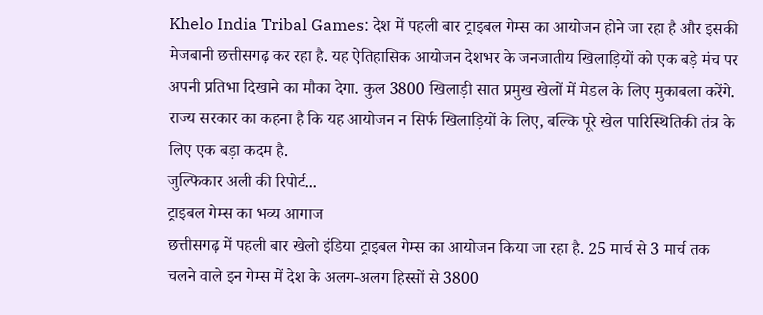Khelo India Tribal Games: देश में पहली बार ट्राइबल गेम्स का आयोजन होने जा रहा है और इसकी मेजबानी छत्तीसगढ़ कर रहा है. यह ऐतिहासिक आयोजन देशभर के जनजातीय खिलाड़ियों को एक बड़े मंच पर अपनी प्रतिभा दिखाने का मौका देगा. कुल 3800 खिलाड़ी सात प्रमुख खेलों में मेडल के लिए मुकाबला करेंगे. राज्य सरकार का कहना है कि यह आयोजन न सिर्फ खिलाड़ियों के लिए, बल्कि पूरे खेल पारिस्थितिकी तंत्र के लिए एक बड़ा कदम है.
जुल्फिकार अली की रिपोर्ट...
ट्राइबल गेम्स का भव्य आगाज
छत्तीसगढ़ में पहली बार खेलो इंडिया ट्राइबल गेम्स का आयोजन किया जा रहा है. 25 मार्च से 3 मार्च तक चलने वाले इन गेम्स में देश के अलग-अलग हिस्सों से 3800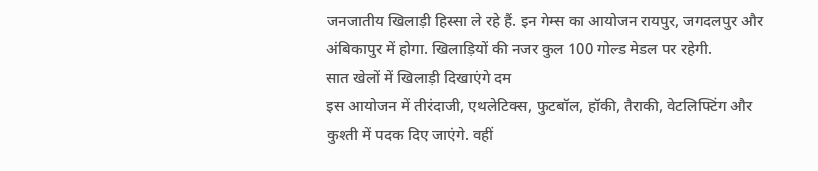जनजातीय खिलाड़ी हिस्सा ले रहे हैं. इन गेम्स का आयोजन रायपुर, जगदलपुर और अंबिकापुर में होगा. खिलाड़ियों की नजर कुल 100 गोल्ड मेडल पर रहेगी.
सात खेलों में खिलाड़ी दिखाएंगे दम
इस आयोजन में तीरंदाजी, एथलेटिक्स, फुटबॉल, हॉकी, तैराकी, वेटलिफ्टिंग और कुश्ती में पदक दिए जाएंगे. वहीं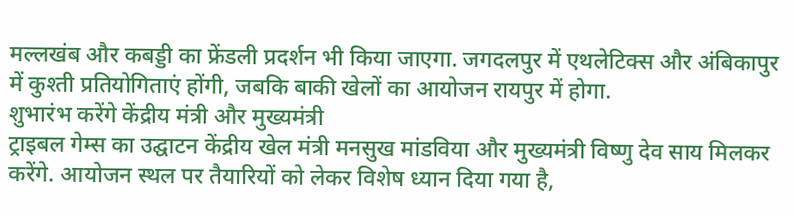मल्लखंब और कबड्डी का फ्रेंडली प्रदर्शन भी किया जाएगा. जगदलपुर में एथलेटिक्स और अंबिकापुर में कुश्ती प्रतियोगिताएं होंगी, जबकि बाकी खेलों का आयोजन रायपुर में होगा.
शुभारंभ करेंगे केंद्रीय मंत्री और मुख्यमंत्री
ट्राइबल गेम्स का उद्घाटन केंद्रीय खेल मंत्री मनसुख मांडविया और मुख्यमंत्री विष्णु देव साय मिलकर करेंगे. आयोजन स्थल पर तैयारियों को लेकर विशेष ध्यान दिया गया है,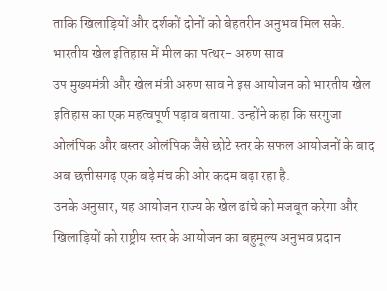ताकि खिलाड़ियों और दर्शकों दोनों को बेहतरीन अनुभव मिल सके.
भारतीय खेल इतिहास में मील का पत्थर- अरुण साव
उप मुख्यमंत्री और खेल मंत्री अरुण साव ने इस आयोजन को भारतीय खेल इतिहास का एक महत्वपूर्ण पड़ाव बताया. उन्होंने कहा कि सरगुजा ओलंपिक और बस्तर ओलंपिक जैसे छोटे स्तर के सफल आयोजनों के बाद अब छत्तीसगढ़ एक बड़े मंच की ओर कदम बढ़ा रहा है.
उनके अनुसार, यह आयोजन राज्य के खेल ढांचे को मजबूत करेगा और खिलाड़ियों को राष्ट्रीय स्तर के आयोजन का बहुमूल्य अनुभव प्रदान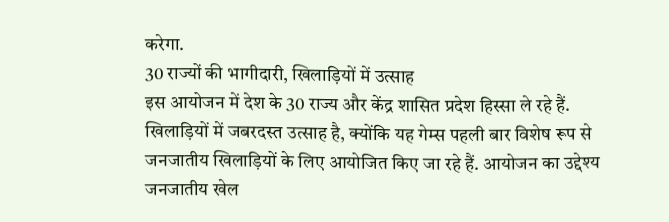करेगा.
30 राज्यों की भागीदारी, खिलाड़ियों में उत्साह
इस आयोजन में देश के 30 राज्य और केंद्र शासित प्रदेश हिस्सा ले रहे हैं. खिलाड़ियों में जबरदस्त उत्साह है, क्योंकि यह गेम्स पहली बार विशेष रूप से जनजातीय खिलाड़ियों के लिए आयोजित किए जा रहे हैं. आयोजन का उद्देश्य जनजातीय खेल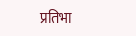प्रतिभा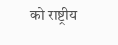को राष्ट्रीय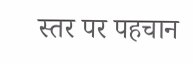स्तर पर पहचान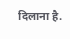दिलाना है.